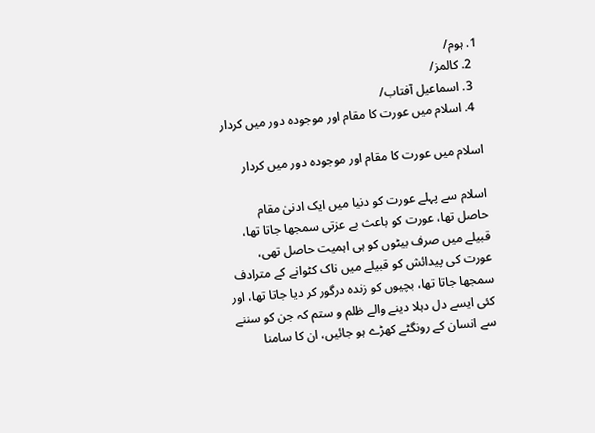1. ہوم/
  2. کالمز/
  3. اسماعیل آفتاب/
  4. اسلام میں عورت کا مقام اور موجودہ دور میں کردار

اسلام میں عورت کا مقام اور موجودہ دور میں کردار

اسلام سے پہلے عورت کو دنیا میں ایک ادنیٰ مقام حاصل تھا، عورت کو باعث بے عزتی سمجھا جاتا تھا، قبیلے میں صرف بیٹوں کو ہی اہمیت حاصل تھی، عورت کی پیدائش کو قبیلے میں ناک کٹوانے کے مترادف سمجھا جاتا تھا، بچیوں کو زندہ درگور کر دیا جاتا تھا، اور کئی ایسے دل دہلا دینے والے ظلم و ستم کہ جن کو سننے سے انسان کے رونگٹے کھڑے ہو جائیں، ان کا سامنا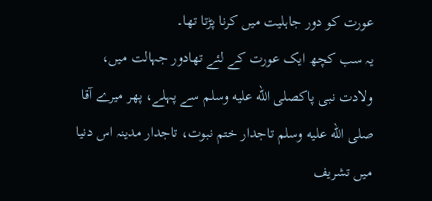عورت کو دور جاہلیت میں کرنا پڑتا تھا۔
یہ سب کچھ ایک عورت کے لئے تھادور جہالت میں، ولادت نبی پاکصلى الله عليه وسلم سے پہلے، پھر میرے آقا صلى الله عليه وسلم تاجدار ختم نبوت، تاجدار مدینہ اس دنیا میں تشریف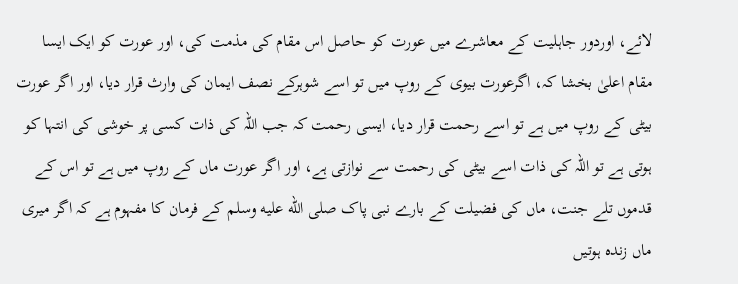لائے، اوردور جاہلیت کے معاشرے میں عورت کو حاصل اس مقام کی مذمت کی، اور عورت کو ایک ایسا مقام اعلیٰ بخشا کہ، اگرعورت بیوی کے روپ میں تو اسے شوہرکے نصف ایمان کی وارث قرار دیا، اور اگر عورت بیٹی کے روپ میں ہے تو اسے رحمت قرار دیا، ایسی رحمت کہ جب اللہ کی ذات کسی پر خوشی کی انتہا کو ہوتی ہے تو اللہ کی ذات اسے بیٹی کی رحمت سے نوازتی ہے، اور اگر عورت ماں کے روپ میں ہے تو اس کے قدموں تلے جنت، ماں کی فضیلت کے بارے نبی پاک صلى الله عليه وسلم کے فرمان کا مفہوم ہے کہ اگر میری ماں زندہ ہوتیں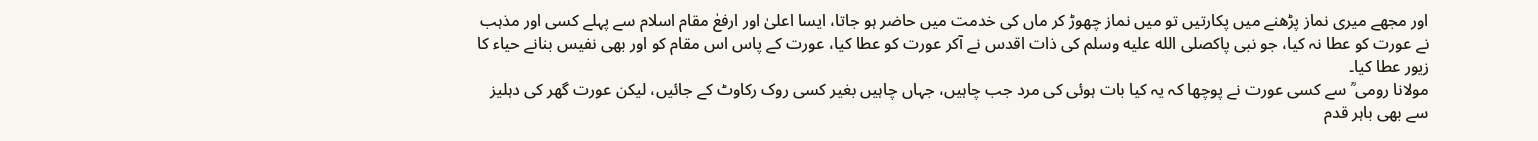اور مجھے میری نماز پڑھنے میں پکارتیں تو میں نماز چھوڑ کر ماں کی خدمت میں حاضر ہو جاتا، ایسا اعلیٰ اور ارفعٰ مقام اسلام سے پہلے کسی اور مذہب نے عورت کو عطا نہ کیا، جو نبی پاکصلى الله عليه وسلم کی ذات اقدس نے آکر عورت کو عطا کیا، عورت کے پاس اس مقام کو اور بھی نفیس بنانے حیاء کا زیور عطا کیا۔
مولانا رومی ؒ سے کسی عورت نے پوچھا کہ یہ کیا بات ہوئی کی مرد جب چاہیں، جہاں چاہیں بغیر کسی روک رکاوٹ کے جائیں، لیکن عورت گھر کی دہلیز سے بھی باہر قدم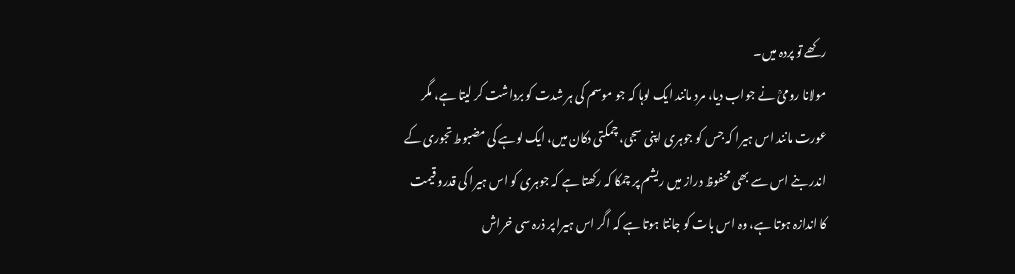رکھے تو پردہ میں۔
مولانا رومیؒ نے جواب دیا، مرد مانند ایک لوہا کہ جو موسم کی ہر شدت کو برداشت کر لیتا ہے، مگر عورت مانند اس ہیرا کہ جس کو جوہری اپنی سجی، چمکتی دکان میں، ایک لوہے کی مضبوط تجوری کے اندر بنے اس سے بھی محفوظ دراز میں ریشم پر چمکا کہ رکھتا ہے کہ جوہری کو اس ہیرا کی قدرو قیمت کا اندازہ ہوتا ہے، وہ اس بات کو جانتا ہوتا ہے کہ اگر اس ہیرا پر ذرہ سی خراش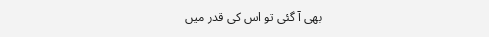بھی آ گئی تو اس کی قدر میں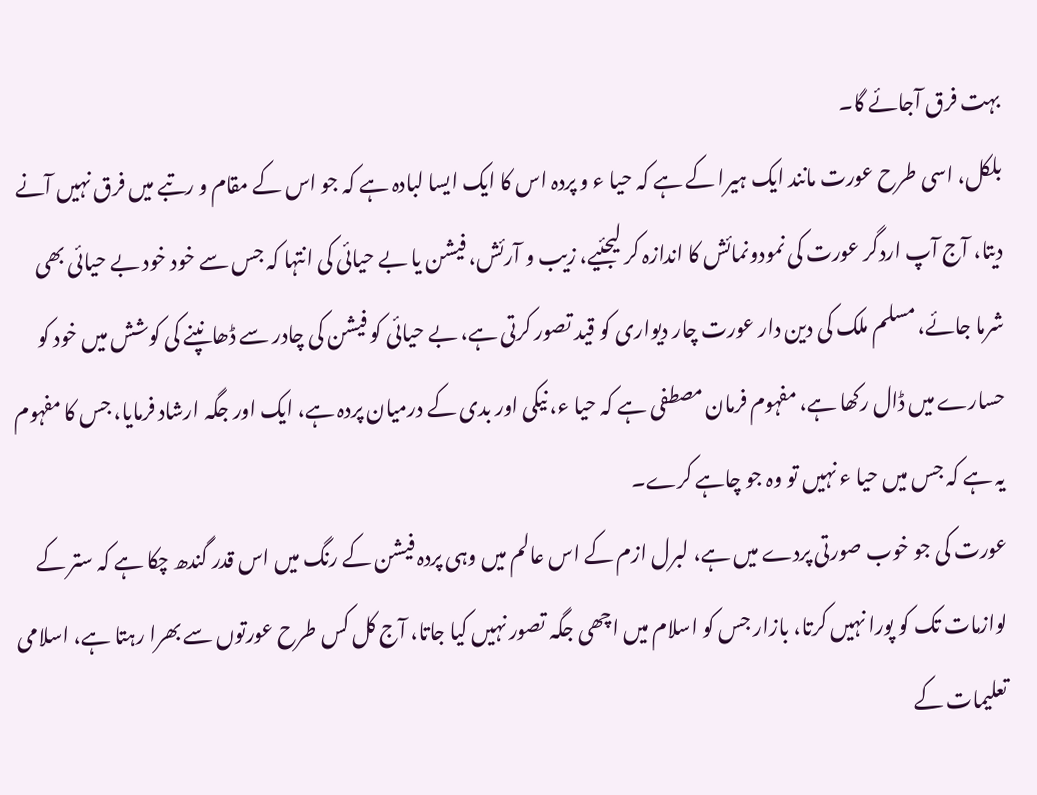بہت فرق آجائے گا۔
بلکل، اسی طرح عورت مانند ایک ہیرا کے ہے کہ حیا ء و پردہ اس کا ایک ایسا لبادہ ہے کہ جو اس کے مقام و رتبے میں فرق نہیں آنے دیتا، آج آپ اردگر عورت کی نمودونمائش کا اندازہ کر لیجئیے، زیب و آرئش، فیشن یا بے حیائی کی انتہا کہ جس سے خود خود بے حیائی بھی شرما جائے، مسلم ملک کی دین دار عورت چار دیواری کو قید تصور کرتی ہے، بے حیائی کو فیشن کی چادر سے ڈھانپنے کی کوشش میں خود کو حسارے میں ڈال رکھا ہے، مفہوم فرمان مصطفی ہے کہ حیا ء، نیکی اور بدی کے درمیان پردہ ہے، ایک اور جگہ ارشاد فرمایا، جس کا مفہوم یہ ہے کہ جس میں حیا ء نہیں تو وہ جو چاہے کرے۔
عورت کی جو خوب صورتی پردے میں ہے، لبرل ازم کے اس عالم میں وہی پردہ فیشن کے رنگ میں اس قدر گندھ چکا ہے کہ ستر کے لوازمات تک کو پورا نہیں کرتا، بازار جس کو اسلام میں اچھی جگہ تصور نہیں کیا جاتا، آج کل کس طرح عورتوں سے بھرا رہتا ہے، اسلامی تعلیمات کے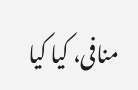منافی، کیا کیا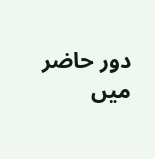دور حاضر میں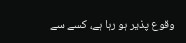وقوع پذیر ہو رہا ہے، کسے سے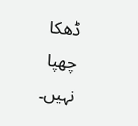ڈھکا چھپا نہیں۔